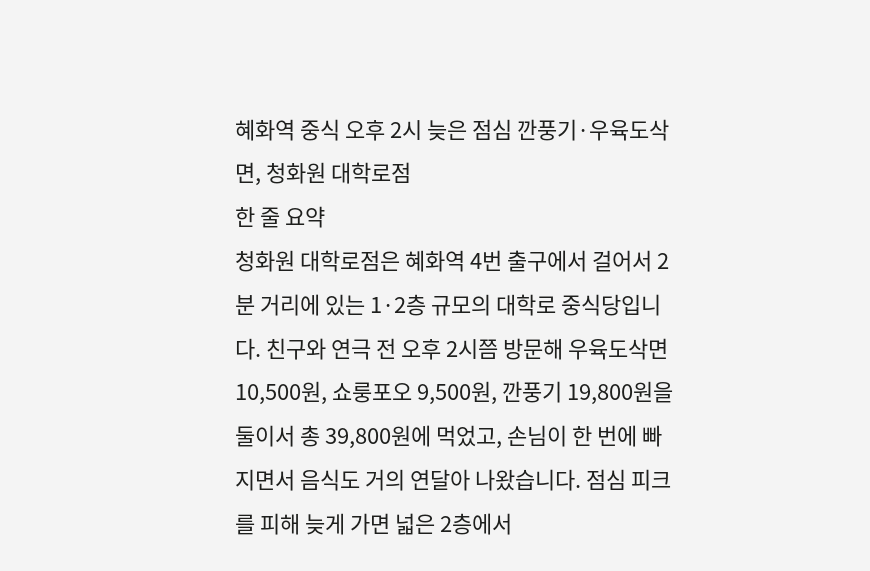혜화역 중식 오후 2시 늦은 점심 깐풍기·우육도삭면, 청화원 대학로점
한 줄 요약
청화원 대학로점은 혜화역 4번 출구에서 걸어서 2분 거리에 있는 1·2층 규모의 대학로 중식당입니다. 친구와 연극 전 오후 2시쯤 방문해 우육도삭면 10,500원, 쇼룽포오 9,500원, 깐풍기 19,800원을 둘이서 총 39,800원에 먹었고, 손님이 한 번에 빠지면서 음식도 거의 연달아 나왔습니다. 점심 피크를 피해 늦게 가면 넓은 2층에서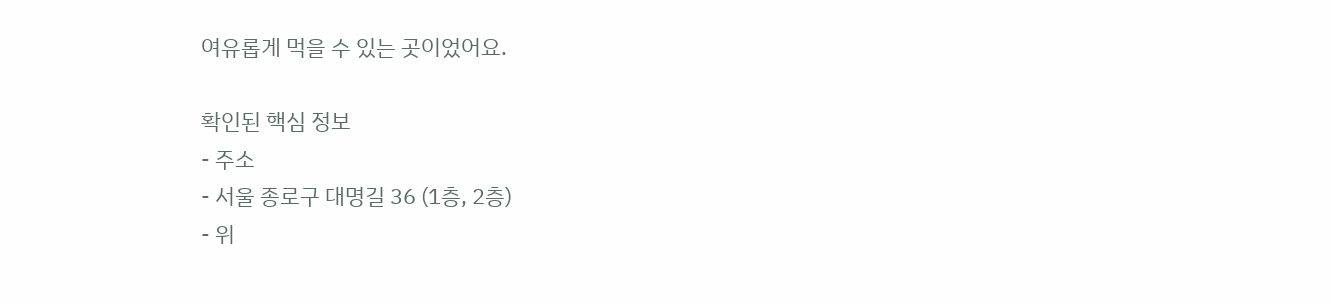여유롭게 먹을 수 있는 곳이었어요.

확인된 핵심 정보
- 주소
- 서울 종로구 대명길 36 (1층, 2층)
- 위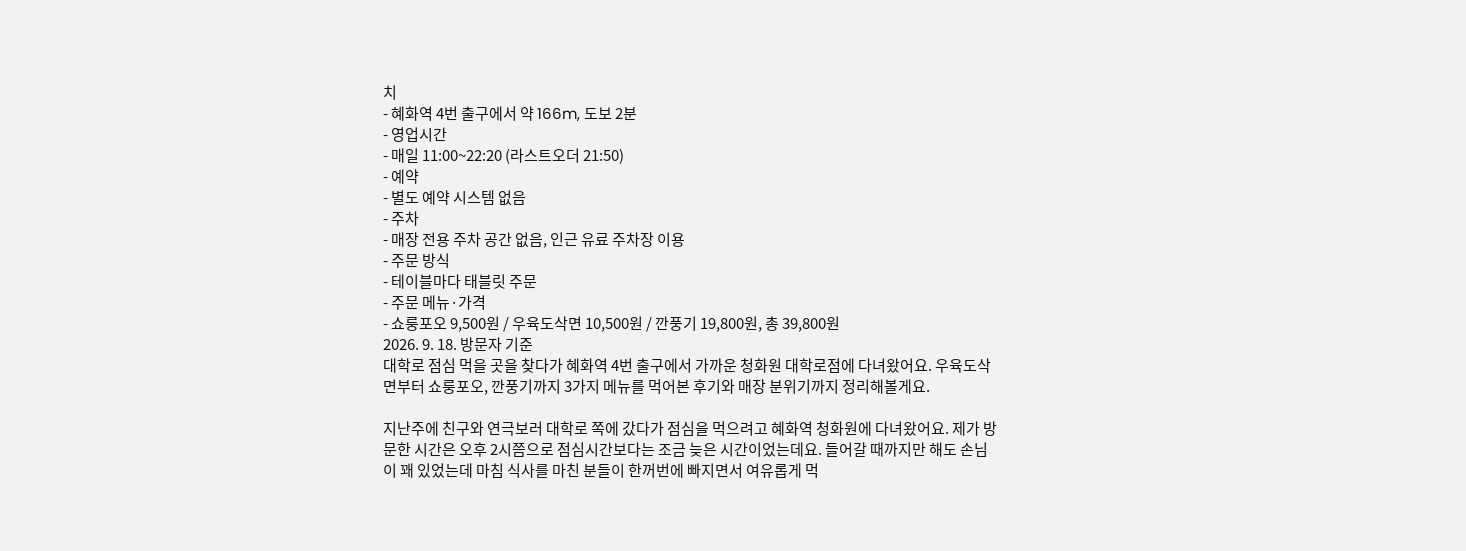치
- 혜화역 4번 출구에서 약 166m, 도보 2분
- 영업시간
- 매일 11:00~22:20 (라스트오더 21:50)
- 예약
- 별도 예약 시스템 없음
- 주차
- 매장 전용 주차 공간 없음, 인근 유료 주차장 이용
- 주문 방식
- 테이블마다 태블릿 주문
- 주문 메뉴·가격
- 쇼룽포오 9,500원 / 우육도삭면 10,500원 / 깐풍기 19,800원, 총 39,800원
2026. 9. 18. 방문자 기준
대학로 점심 먹을 곳을 찾다가 혜화역 4번 출구에서 가까운 청화원 대학로점에 다녀왔어요. 우육도삭면부터 쇼룽포오, 깐풍기까지 3가지 메뉴를 먹어본 후기와 매장 분위기까지 정리해볼게요.

지난주에 친구와 연극보러 대학로 쪽에 갔다가 점심을 먹으려고 혜화역 청화원에 다녀왔어요. 제가 방문한 시간은 오후 2시쯤으로 점심시간보다는 조금 늦은 시간이었는데요. 들어갈 때까지만 해도 손님이 꽤 있었는데 마침 식사를 마친 분들이 한꺼번에 빠지면서 여유롭게 먹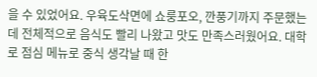을 수 있었어요. 우육도삭면에 쇼룽포오, 깐풍기까지 주문했는데 전체적으로 음식도 빨리 나왔고 맛도 만족스러웠어요. 대학로 점심 메뉴로 중식 생각날 때 한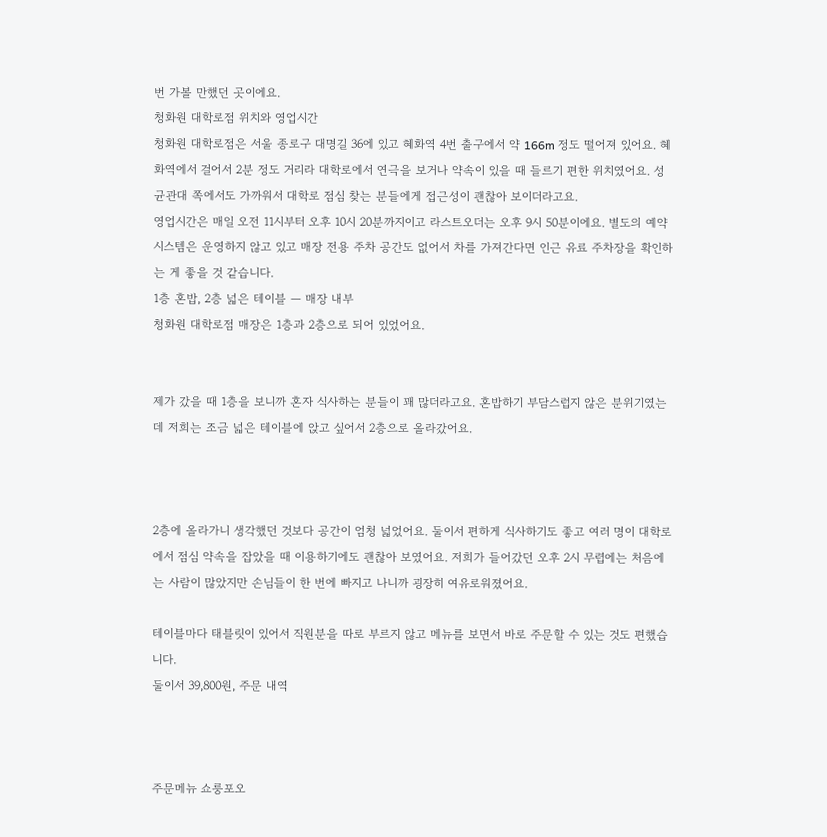번 가볼 만했던 곳이에요.
청화원 대학로점 위치와 영업시간
청화원 대학로점은 서울 종로구 대명길 36에 있고 혜화역 4번 출구에서 약 166m 정도 떨어져 있어요. 혜화역에서 걸어서 2분 정도 거리라 대학로에서 연극을 보거나 약속이 있을 때 들르기 편한 위치였어요. 성균관대 쪽에서도 가까워서 대학로 점심 찾는 분들에게 접근성이 괜찮아 보이더라고요.
영업시간은 매일 오전 11시부터 오후 10시 20분까지이고 라스트오더는 오후 9시 50분이에요. 별도의 예약 시스템은 운영하지 않고 있고 매장 전용 주차 공간도 없어서 차를 가져간다면 인근 유료 주차장을 확인하는 게 좋을 것 같습니다.
1층 혼밥, 2층 넓은 테이블 — 매장 내부
청화원 대학로점 매장은 1층과 2층으로 되어 있었어요.


제가 갔을 때 1층을 보니까 혼자 식사하는 분들이 꽤 많더라고요. 혼밥하기 부담스럽지 않은 분위기였는데 저희는 조금 넓은 테이블에 앉고 싶어서 2층으로 올라갔어요.



2층에 올라가니 생각했던 것보다 공간이 엄청 넓었어요. 둘이서 편하게 식사하기도 좋고 여러 명이 대학로에서 점심 약속을 잡았을 때 이용하기에도 괜찮아 보였어요. 저희가 들어갔던 오후 2시 무렵에는 처음에는 사람이 많았지만 손님들이 한 번에 빠지고 나니까 굉장히 여유로워졌어요.

테이블마다 태블릿이 있어서 직원분을 따로 부르지 않고 메뉴를 보면서 바로 주문할 수 있는 것도 편했습니다.
둘이서 39,800원, 주문 내역



주문메뉴 쇼룽포오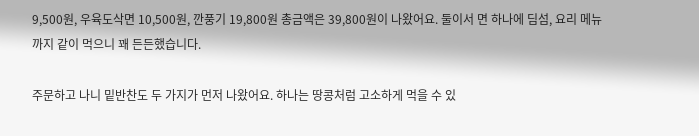9,500원, 우육도삭면 10,500원, 깐풍기 19,800원 총금액은 39,800원이 나왔어요. 둘이서 면 하나에 딤섬, 요리 메뉴까지 같이 먹으니 꽤 든든했습니다.

주문하고 나니 밑반찬도 두 가지가 먼저 나왔어요. 하나는 땅콩처럼 고소하게 먹을 수 있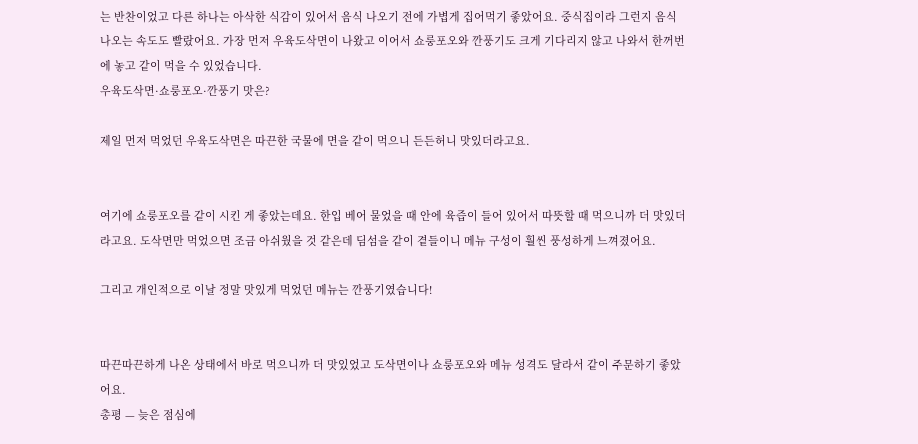는 반찬이었고 다른 하나는 아삭한 식감이 있어서 음식 나오기 전에 가볍게 집어먹기 좋았어요. 중식집이라 그런지 음식 나오는 속도도 빨랐어요. 가장 먼저 우육도삭면이 나왔고 이어서 쇼룽포오와 깐풍기도 크게 기다리지 않고 나와서 한꺼번에 놓고 같이 먹을 수 있었습니다.
우육도삭면·쇼룽포오·깐풍기 맛은?

제일 먼저 먹었던 우육도삭면은 따끈한 국물에 면을 같이 먹으니 든든허니 맛있더라고요.


여기에 쇼룽포오를 같이 시킨 게 좋았는데요. 한입 베어 물었을 때 안에 육즙이 들어 있어서 따뜻할 때 먹으니까 더 맛있더라고요. 도삭면만 먹었으면 조금 아쉬웠을 것 같은데 딤섬을 같이 곁들이니 메뉴 구성이 훨씬 풍성하게 느껴졌어요.

그리고 개인적으로 이날 정말 맛있게 먹었던 메뉴는 깐풍기였습니다!


따끈따끈하게 나온 상태에서 바로 먹으니까 더 맛있었고 도삭면이나 쇼룽포오와 메뉴 성격도 달라서 같이 주문하기 좋았어요.
총평 — 늦은 점심에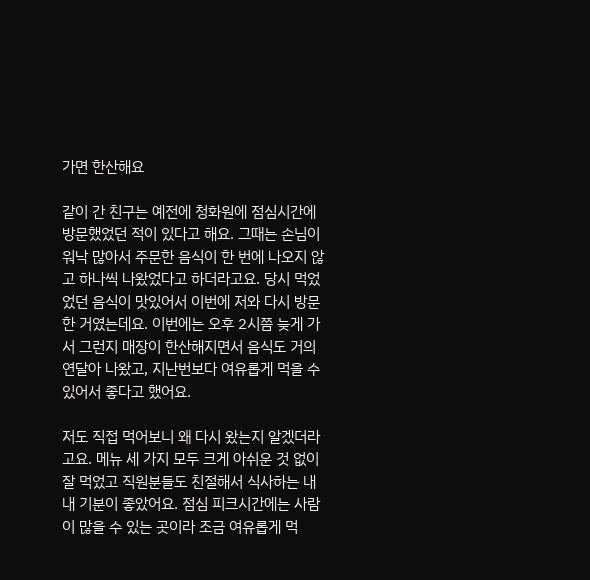가면 한산해요

같이 간 친구는 예전에 청화원에 점심시간에 방문했었던 적이 있다고 해요. 그때는 손님이 워낙 많아서 주문한 음식이 한 번에 나오지 않고 하나씩 나왔었다고 하더라고요. 당시 먹었었던 음식이 맛있어서 이번에 저와 다시 방문한 거였는데요. 이번에는 오후 2시쯤 늦게 가서 그런지 매장이 한산해지면서 음식도 거의 연달아 나왔고, 지난번보다 여유롭게 먹을 수 있어서 좋다고 했어요.

저도 직접 먹어보니 왜 다시 왔는지 알겠더라고요. 메뉴 세 가지 모두 크게 아쉬운 것 없이 잘 먹었고 직원분들도 친절해서 식사하는 내내 기분이 좋았어요. 점심 피크시간에는 사람이 많을 수 있는 곳이라 조금 여유롭게 먹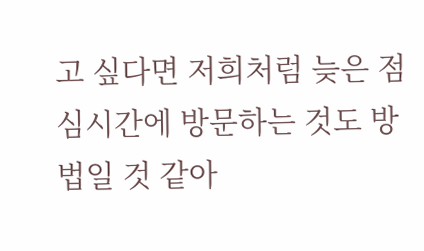고 싶다면 저희처럼 늦은 점심시간에 방문하는 것도 방법일 것 같아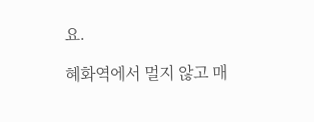요.

혜화역에서 멀지 않고 매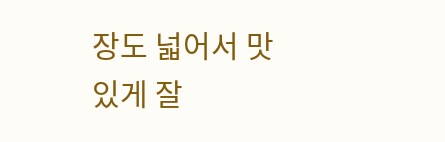장도 넓어서 맛있게 잘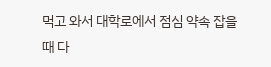먹고 와서 대학로에서 점심 약속 잡을 때 다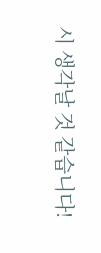시 생각날 것 같습니다!